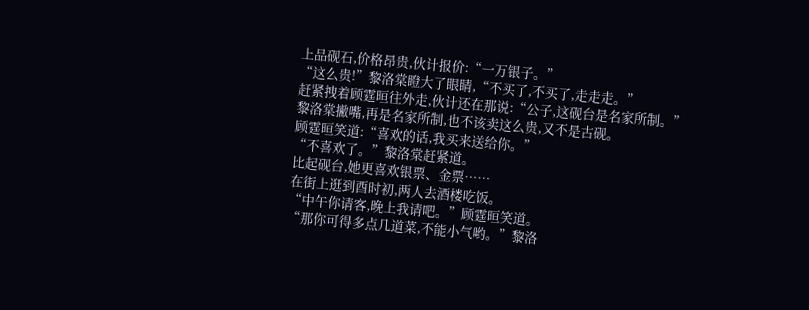上品砚石,价格昂贵,伙计报价:“一万银子。”
“这么贵!”黎洛棠瞪大了眼睛,“不买了,不买了,走走走。”
赶紧拽着顾霆晅往外走,伙计还在那说:“公子,这砚台是名家所制。”
黎洛棠撇嘴,再是名家所制,也不该卖这么贵,又不是古砚。
顾霆晅笑道:“喜欢的话,我买来送给你。”
“不喜欢了。”黎洛棠赶紧道。
比起砚台,她更喜欢银票、金票……
在街上逛到酉时初,两人去酒楼吃饭。
“中午你请客,晚上我请吧。”顾霆晅笑道。
“那你可得多点几道菜,不能小气哟。”黎洛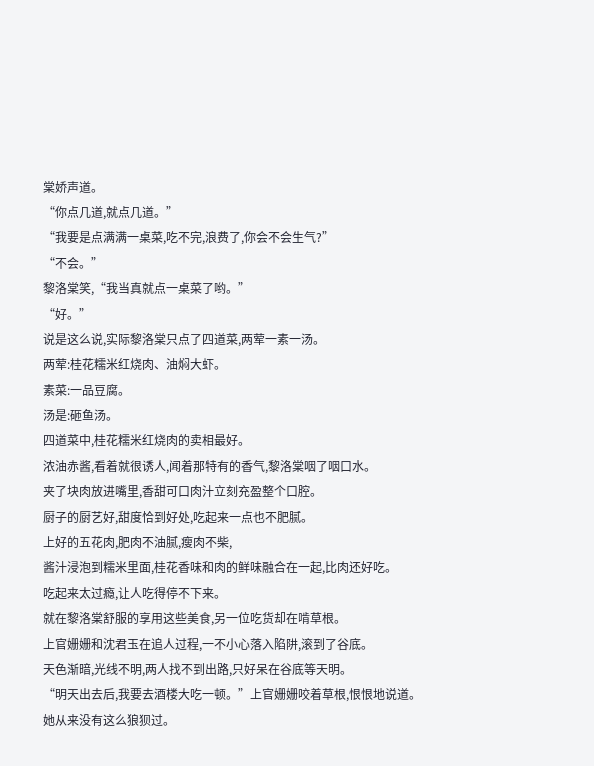棠娇声道。
“你点几道,就点几道。”
“我要是点满满一桌菜,吃不完,浪费了,你会不会生气?”
“不会。”
黎洛棠笑,“我当真就点一桌菜了哟。”
“好。”
说是这么说,实际黎洛棠只点了四道菜,两荤一素一汤。
两荤:桂花糯米红烧肉、油焖大虾。
素菜:一品豆腐。
汤是:砸鱼汤。
四道菜中,桂花糯米红烧肉的卖相最好。
浓油赤酱,看着就很诱人,闻着那特有的香气,黎洛棠咽了咽口水。
夹了块肉放进嘴里,香甜可口肉汁立刻充盈整个口腔。
厨子的厨艺好,甜度恰到好处,吃起来一点也不肥腻。
上好的五花肉,肥肉不油腻,瘦肉不柴,
酱汁浸泡到糯米里面,桂花香味和肉的鲜味融合在一起,比肉还好吃。
吃起来太过瘾,让人吃得停不下来。
就在黎洛棠舒服的享用这些美食,另一位吃货却在啃草根。
上官姗姗和沈君玉在追人过程,一不小心落入陷阱,滚到了谷底。
天色渐暗,光线不明,两人找不到出路,只好呆在谷底等天明。
“明天出去后,我要去酒楼大吃一顿。”上官姗姗咬着草根,恨恨地说道。
她从来没有这么狼狈过。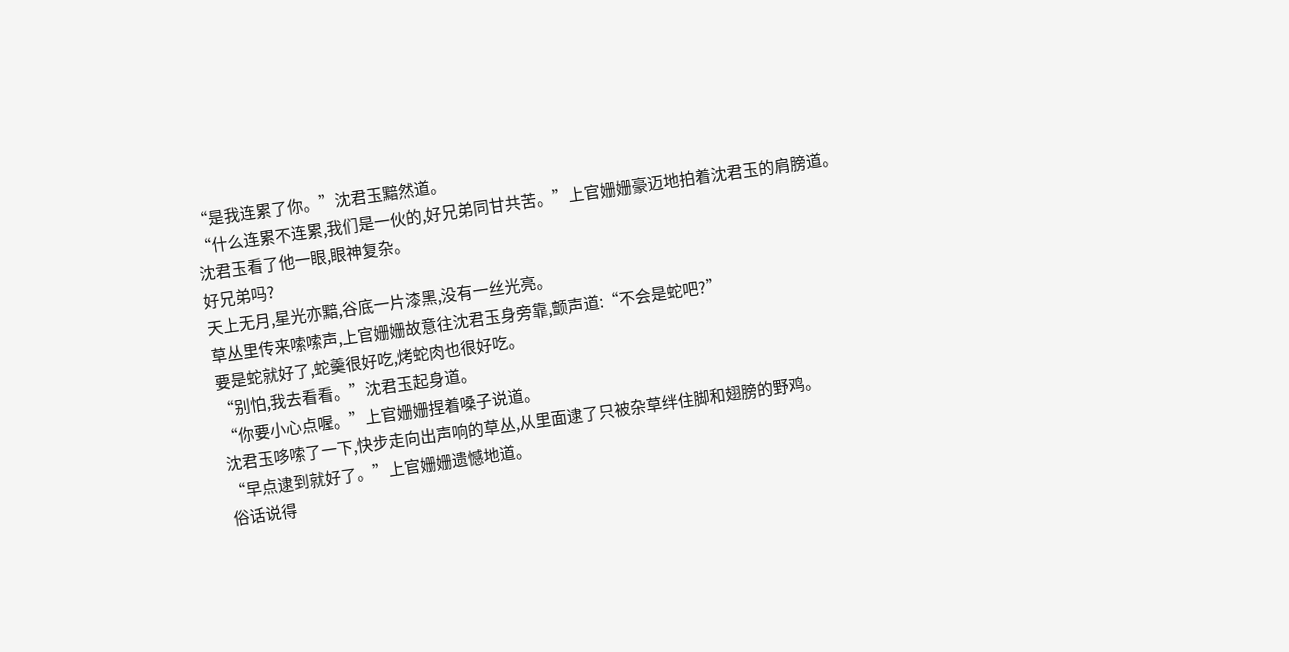“是我连累了你。”沈君玉黯然道。
“什么连累不连累,我们是一伙的,好兄弟同甘共苦。”上官姗姗豪迈地拍着沈君玉的肩膀道。
沈君玉看了他一眼,眼神复杂。
好兄弟吗?
天上无月,星光亦黯,谷底一片漆黑,没有一丝光亮。
草丛里传来嗦嗦声,上官姗姗故意往沈君玉身旁靠,颤声道:“不会是蛇吧?”
要是蛇就好了,蛇羹很好吃,烤蛇肉也很好吃。
“别怕,我去看看。”沈君玉起身道。
“你要小心点喔。”上官姗姗捏着嗓子说道。
沈君玉哆嗦了一下,快步走向出声响的草丛,从里面逮了只被杂草绊住脚和翅膀的野鸡。
“早点逮到就好了。”上官姗姗遗憾地道。
俗话说得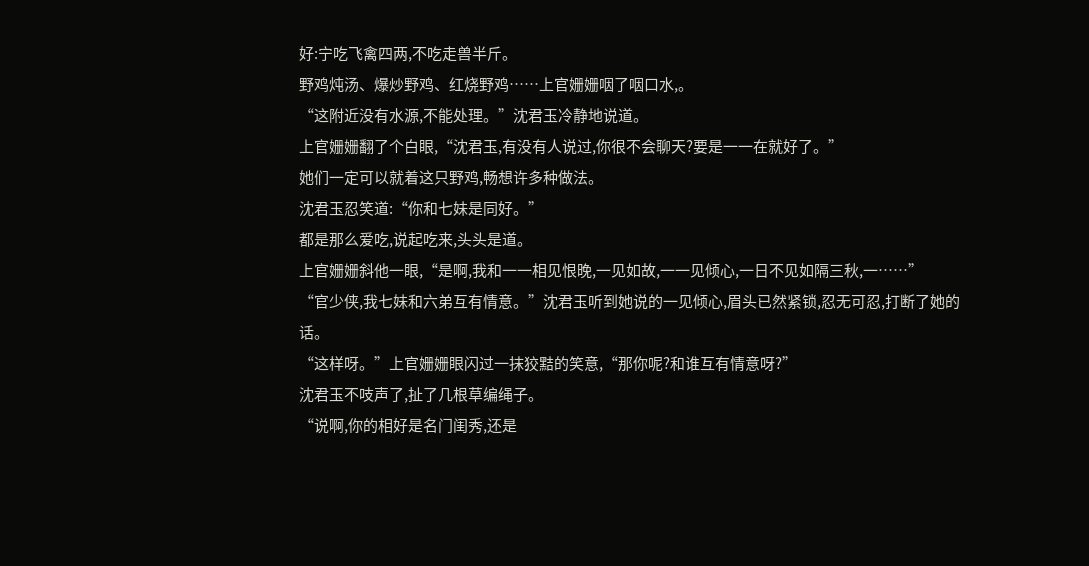好:宁吃飞禽四两,不吃走兽半斤。
野鸡炖汤、爆炒野鸡、红烧野鸡……上官姗姗咽了咽口水,。
“这附近没有水源,不能处理。”沈君玉冷静地说道。
上官姗姗翻了个白眼,“沈君玉,有没有人说过,你很不会聊天?要是一一在就好了。”
她们一定可以就着这只野鸡,畅想许多种做法。
沈君玉忍笑道:“你和七妹是同好。”
都是那么爱吃,说起吃来,头头是道。
上官姗姗斜他一眼,“是啊,我和一一相见恨晚,一见如故,一一见倾心,一日不见如隔三秋,一……”
“官少侠,我七妹和六弟互有情意。”沈君玉听到她说的一见倾心,眉头已然紧锁,忍无可忍,打断了她的话。
“这样呀。”上官姗姗眼闪过一抹狡黠的笑意,“那你呢?和谁互有情意呀?”
沈君玉不吱声了,扯了几根草编绳子。
“说啊,你的相好是名门闺秀,还是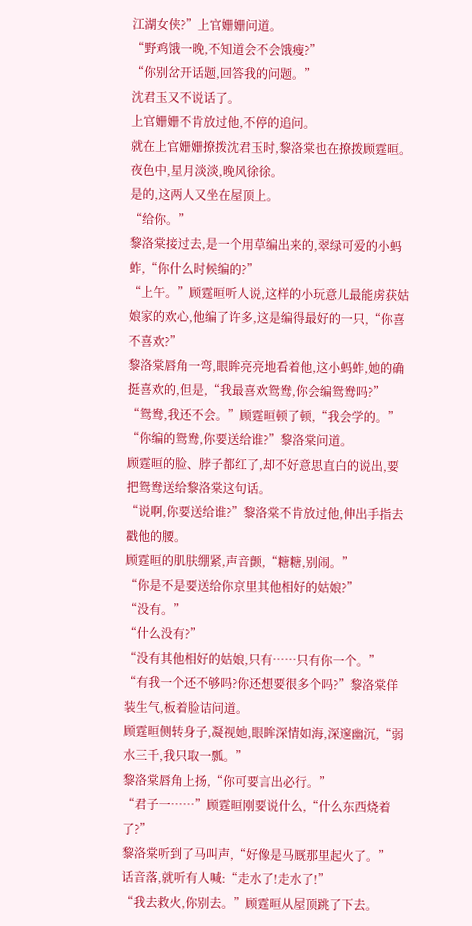江湖女侠?”上官姗姗问道。
“野鸡饿一晚,不知道会不会饿瘦?”
“你别岔开话题,回答我的问题。”
沈君玉又不说话了。
上官姗姗不肯放过他,不停的追问。
就在上官姗姗撩拨沈君玉时,黎洛棠也在撩拨顾霆晅。
夜色中,星月淡淡,晚风徐徐。
是的,这两人又坐在屋顶上。
“给你。”
黎洛棠接过去,是一个用草编出来的,翠绿可爱的小蚂蚱,“你什么时候编的?”
“上午。”顾霆晅听人说,这样的小玩意儿最能虏获姑娘家的欢心,他编了许多,这是编得最好的一只,“你喜不喜欢?”
黎洛棠唇角一弯,眼眸亮亮地看着他,这小蚂蚱,她的确挺喜欢的,但是,“我最喜欢鸳鸯,你会编鸳鸯吗?”
“鸳鸯,我还不会。”顾霆晅顿了顿,“我会学的。”
“你编的鸳鸯,你要送给谁?”黎洛棠问道。
顾霆晅的脸、脖子都红了,却不好意思直白的说出,要把鸳鸯送给黎洛棠这句话。
“说啊,你要送给谁?”黎洛棠不肯放过他,伸出手指去戳他的腰。
顾霆晅的肌肤绷紧,声音颤,“糖糖,别闹。”
“你是不是要送给你京里其他相好的姑娘?”
“没有。”
“什么没有?”
“没有其他相好的姑娘,只有……只有你一个。”
“有我一个还不够吗?你还想要很多个吗?”黎洛棠佯装生气,板着脸诘问道。
顾霆晅侧转身子,凝视她,眼眸深情如海,深邃幽沉,“弱水三千,我只取一瓢。”
黎洛棠唇角上扬,“你可要言出必行。”
“君子一……”顾霆晅刚要说什么,“什么东西烧着了?”
黎洛棠听到了马叫声,“好像是马厩那里起火了。”
话音落,就听有人喊:“走水了!走水了!”
“我去救火,你别去。”顾霆晅从屋顶跳了下去。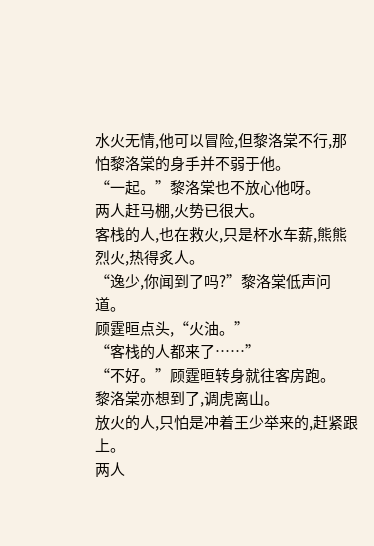水火无情,他可以冒险,但黎洛棠不行,那怕黎洛棠的身手并不弱于他。
“一起。”黎洛棠也不放心他呀。
两人赶马棚,火势已很大。
客栈的人,也在救火,只是杯水车薪,熊熊烈火,热得炙人。
“逸少,你闻到了吗?”黎洛棠低声问道。
顾霆晅点头,“火油。”
“客栈的人都来了……”
“不好。”顾霆晅转身就往客房跑。
黎洛棠亦想到了,调虎离山。
放火的人,只怕是冲着王少举来的,赶紧跟上。
两人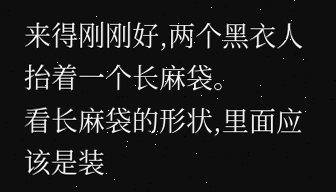来得刚刚好,两个黑衣人抬着一个长麻袋。
看长麻袋的形状,里面应该是装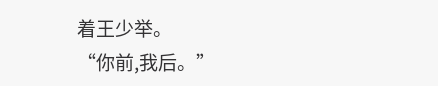着王少举。
“你前,我后。”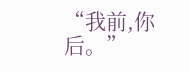“我前,你后。”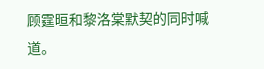顾霆晅和黎洛棠默契的同时喊道。